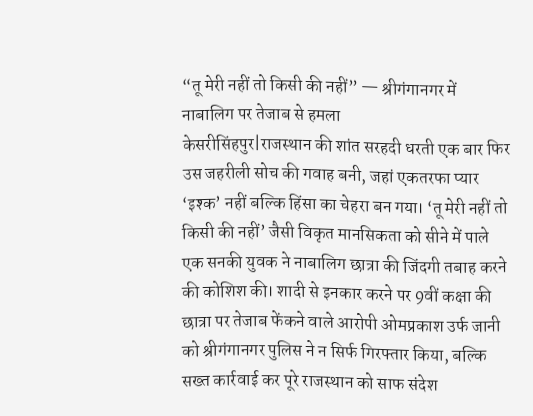“तू मेरी नहीं तो किसी की नहीं” — श्रीगंगानगर में नाबालिग पर तेजाब से हमला
केसरीसिंहपुर|राजस्थान की शांत सरहदी धरती एक बार फिर उस जहरीली सोच की गवाह बनी, जहां एकतरफा प्यार ‘इश्क’ नहीं बल्कि हिंसा का चेहरा बन गया। ‘तू मेरी नहीं तो किसी की नहीं’ जैसी विकृत मानसिकता को सीने में पाले एक सनकी युवक ने नाबालिग छात्रा की जिंदगी तबाह करने की कोशिश की। शादी से इनकार करने पर 9वीं कक्षा की छात्रा पर तेजाब फेंकने वाले आरोपी ओमप्रकाश उर्फ जानी को श्रीगंगानगर पुलिस ने न सिर्फ गिरफ्तार किया, बल्कि सख्त कार्रवाई कर पूरे राजस्थान को साफ संदेश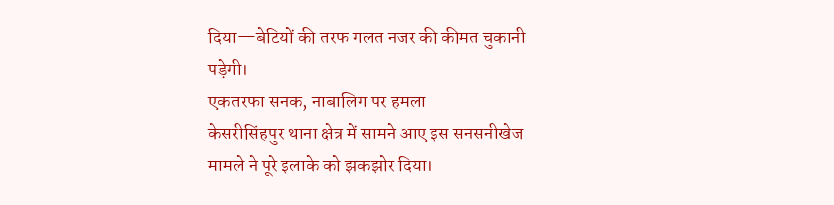दिया—बेटियों की तरफ गलत नजर की कीमत चुकानी पड़ेगी।
एकतरफा सनक, नाबालिग पर हमला
केसरीसिंहपुर थाना क्षेत्र में सामने आए इस सनसनीखेज मामले ने पूरे इलाके को झकझोर दिया।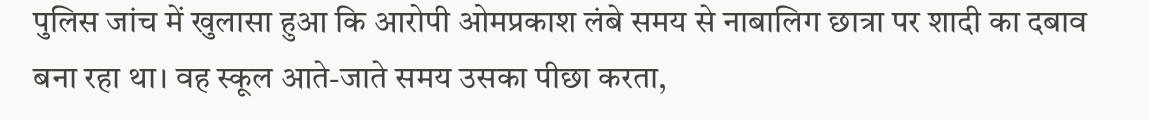पुलिस जांच में खुलासा हुआ कि आरोपी ओमप्रकाश लंबे समय से नाबालिग छात्रा पर शादी का दबाव बना रहा था। वह स्कूल आते-जाते समय उसका पीछा करता,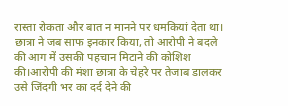रास्ता रोकता और बात न मानने पर धमकियां देता था। छात्रा ने जब साफ इनकार किया, तो आरोपी ने बदले की आग में उसकी पहचान मिटाने की कोशिश की।आरोपी की मंशा छात्रा के चेहरे पर तेजाब डालकर उसे जिंदगी भर का दर्द देने की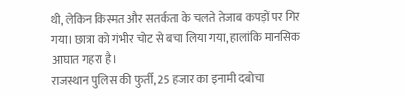थी, लेकिन किस्मत और सतर्कता के चलते तेजाब कपड़ों पर गिर गया। छात्रा को गंभीर चोट से बचा लिया गया, हालांकि मानसिक आघात गहरा है।
राजस्थान पुलिस की फुर्ती, 25 हजार का इनामी दबोचा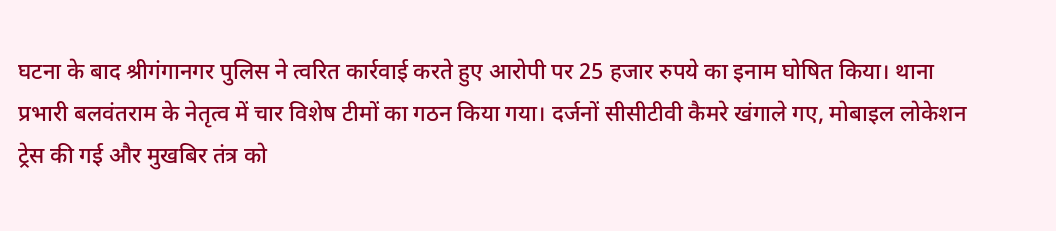घटना के बाद श्रीगंगानगर पुलिस ने त्वरित कार्रवाई करते हुए आरोपी पर 25 हजार रुपये का इनाम घोषित किया। थाना प्रभारी बलवंतराम के नेतृत्व में चार विशेष टीमों का गठन किया गया। दर्जनों सीसीटीवी कैमरे खंगाले गए, मोबाइल लोकेशन ट्रेस की गई और मुखबिर तंत्र को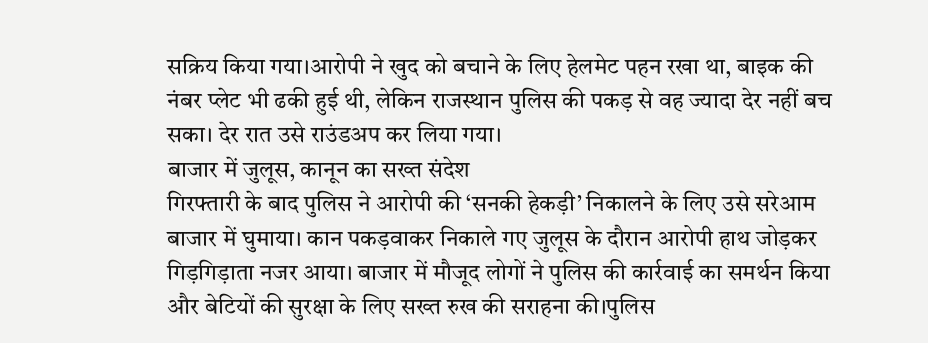सक्रिय किया गया।आरोपी ने खुद को बचाने के लिए हेलमेट पहन रखा था, बाइक की नंबर प्लेट भी ढकी हुई थी, लेकिन राजस्थान पुलिस की पकड़ से वह ज्यादा देर नहीं बच सका। देर रात उसे राउंडअप कर लिया गया।
बाजार में जुलूस, कानून का सख्त संदेश
गिरफ्तारी के बाद पुलिस ने आरोपी की ‘सनकी हेकड़ी’ निकालने के लिए उसे सरेआम बाजार में घुमाया। कान पकड़वाकर निकाले गए जुलूस के दौरान आरोपी हाथ जोड़कर गिड़गिड़ाता नजर आया। बाजार में मौजूद लोगों ने पुलिस की कार्रवाई का समर्थन किया और बेटियों की सुरक्षा के लिए सख्त रुख की सराहना की।पुलिस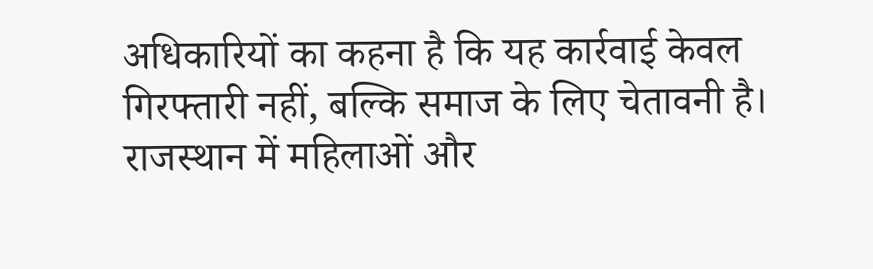अधिकारियों का कहना है कि यह कार्रवाई केवल गिरफ्तारी नहीं, बल्कि समाज के लिए चेतावनी है। राजस्थान में महिलाओं और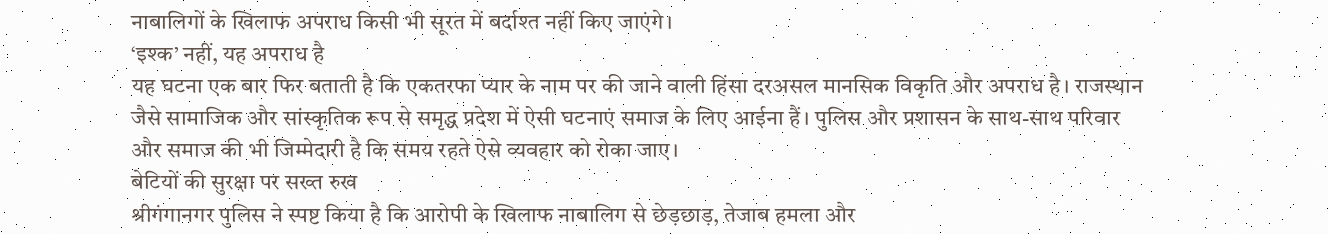नाबालिगों के खिलाफ अपराध किसी भी सूरत में बर्दाश्त नहीं किए जाएंगे।
‘इश्क’ नहीं, यह अपराध है
यह घटना एक बार फिर बताती है कि एकतरफा प्यार के नाम पर की जाने वाली हिंसा दरअसल मानसिक विकृति और अपराध है। राजस्थान जैसे सामाजिक और सांस्कृतिक रूप से समृद्ध प्रदेश में ऐसी घटनाएं समाज के लिए आईना हैं। पुलिस और प्रशासन के साथ-साथ परिवार और समाज की भी जिम्मेदारी है कि समय रहते ऐसे व्यवहार को रोका जाए।
बेटियों की सुरक्षा पर सख्त रुख
श्रीगंगानगर पुलिस ने स्पष्ट किया है कि आरोपी के खिलाफ नाबालिग से छेड़छाड़, तेजाब हमला और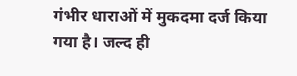गंभीर धाराओं में मुकदमा दर्ज किया गया है। जल्द ही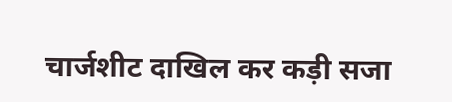चार्जशीट दाखिल कर कड़ी सजा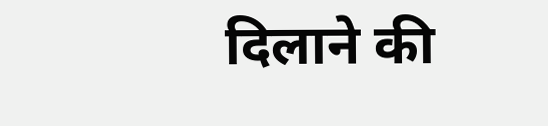दिलाने की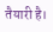तैयारी है।